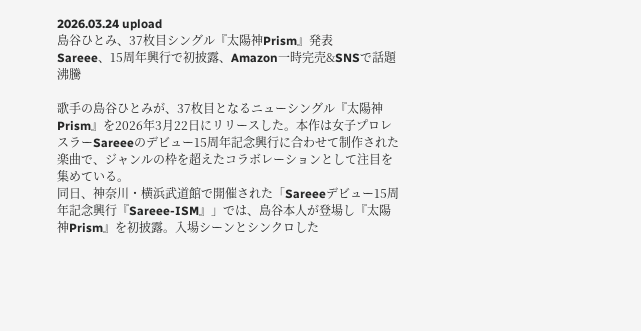2026.03.24 upload
島谷ひとみ、37枚目シングル『太陽神Prism』発表
Sareee、15周年興行で初披露、Amazon一時完売&SNSで話題沸騰

歌手の島谷ひとみが、37枚目となるニューシングル『太陽神Prism』を2026年3月22日にリリースした。本作は女子プロレスラーSareeeのデビュー15周年記念興行に合わせて制作された楽曲で、ジャンルの枠を超えたコラボレーションとして注目を集めている。
同日、神奈川・横浜武道館で開催された「Sareeeデビュー15周年記念興行『Sareee-ISM』」では、島谷本人が登場し『太陽神Prism』を初披露。入場シーンとシンクロした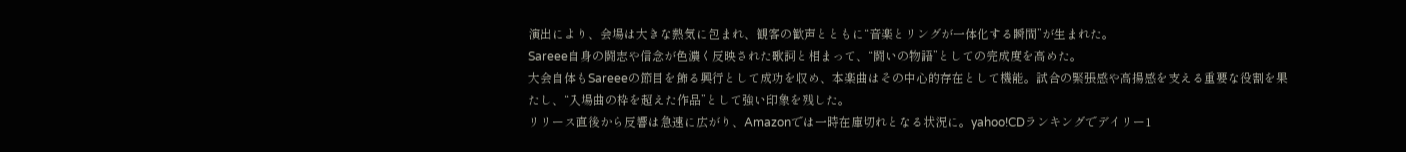演出により、会場は大きな熱気に包まれ、観客の歓声とともに“音楽とリングが一体化する瞬間”が生まれた。
Sareee自身の闘志や信念が色濃く反映された歌詞と相まって、“闘いの物語”としての完成度を高めた。
大会自体もSareeeの節目を飾る興行として成功を収め、本楽曲はその中心的存在として機能。試合の緊張感や高揚感を支える重要な役割を果たし、“入場曲の枠を超えた作品”として強い印象を残した。
リリース直後から反響は急速に広がり、Amazonでは一時在庫切れとなる状況に。yahoo!CDランキングでデイリー1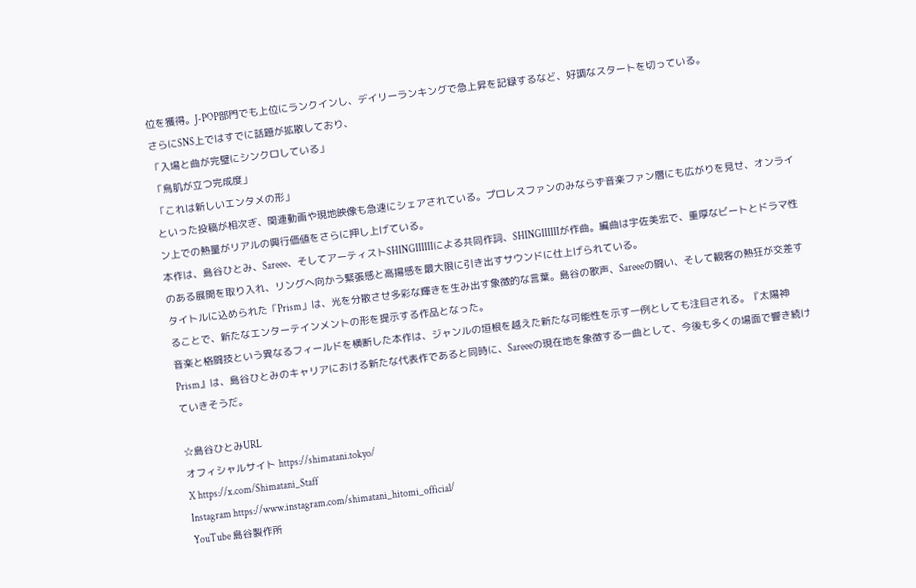位を獲得。J-POP部門でも上位にランクインし、デイリーランキングで急上昇を記録するなど、好調なスタートを切っている。
さらにSNS上ではすでに話題が拡散しており、
「入場と曲が完璧にシンクロしている」
「鳥肌が立つ完成度」
「これは新しいエンタメの形」
といった投稿が相次ぎ、関連動画や現地映像も急速にシェアされている。プロレスファンのみならず音楽ファン層にも広がりを見せ、オンライン上での熱量がリアルの興行価値をさらに押し上げている。
本作は、島谷ひとみ、Sareee、そしてアーティストSHINGIIIIIIによる共同作詞、SHINGIIIIIIが作曲。編曲は宇佐美宏で、重厚なビートとドラマ性のある展開を取り入れ、リングへ向かう緊張感と高揚感を最大限に引き出すサウンドに仕上げられている。
タイトルに込められた「Prism」は、光を分散させ多彩な輝きを生み出す象徴的な言葉。島谷の歌声、Sareeeの闘い、そして観客の熱狂が交差することで、新たなエンターテインメントの形を提示する作品となった。
音楽と格闘技という異なるフィールドを横断した本作は、ジャンルの垣根を越えた新たな可能性を示す一例としても注目される。『太陽神Prism』は、島谷ひとみのキャリアにおける新たな代表作であると同時に、Sareeeの現在地を象徴する一曲として、今後も多くの場面で響き続けていきそうだ。

☆島谷ひとみURL
オフィシャルサイト https://shimatani.tokyo/
X https://x.com/Shimatani_Staff
Instagram https://www.instagram.com/shimatani_hitomi_official/
YouTube 島谷製作所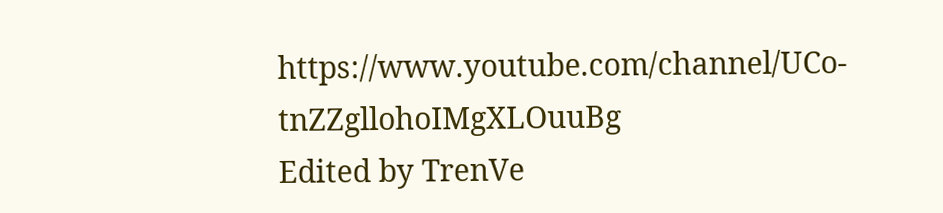https://www.youtube.com/channel/UCo-tnZZgllohoIMgXLOuuBg
Edited by TrenVe